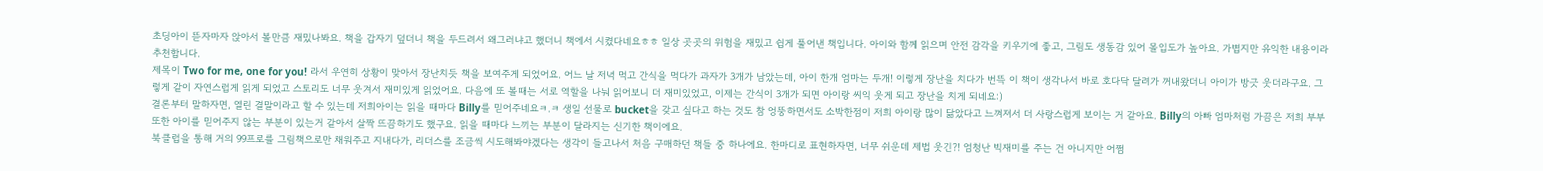초딩아이 뜯자마자 앉아서 볼만큼 재밌나봐요. 책을 갑자기 덮더니 책을 두드려서 왜그러냐고 했더니 책에서 시켰다네요ㅎㅎ 일상 곳곳의 위험을 재밌고 쉽게 풀어낸 책입니다. 아이와 함께 읽으며 안전 감각을 키우기에 좋고, 그림도 생동감 있어 몰입도가 높아요. 가볍지만 유익한 내용이라 추천합니다.
제목이 Two for me, one for you! 라서 우연히 상황이 맞아서 장난치듯 책을 보여주게 되었어요. 어느 날 저녁 먹고 간식을 먹다가 과자가 3개가 남았는데, 아이 한개 엄마는 두개! 이렇게 장난을 치다가 번뜩 이 책이 생각나서 바로 호다닥 달려가 꺼내왔더니 아이가 방긋 웃더라구요. 그렇게 같이 자연스럽게 읽게 되었고 스토리도 너무 웃겨서 재미있게 읽었어요. 다음에 또 볼때는 서로 역할을 나눠 읽어보니 더 재미있었고, 이제는 간식이 3개가 되면 아이랑 씨익 웃게 되고 장난을 치게 되네요:)
결론부터 말하자면, 열린 결말이라고 할 수 있는데 저희아이는 읽을 때마다 Billy를 믿어주네요ㅋ.ㅋ 생일 선물로 bucket을 갖고 싶다고 하는 것도 참 엉뚱하면서도 소박한점이 저희 아이랑 많이 닮았다고 느껴져서 더 사랑스럽게 보이는 거 같아요. Billy의 아빠 엄마처럼 가끔은 저희 부부 또한 아이를 믿어주지 않는 부분이 있는거 같아서 살짝 뜨끔하기도 했구요. 읽을 때마다 느끼는 부분이 달라지는 신기한 책이에요.
북클럽을 통해 거의 99프로를 그림책으로만 채워주고 지내다가, 리더스를 조금씩 시도해봐야겠다는 생각이 들고나서 처음 구매하던 책들 중 하나에요. 한마디로 표현하자면, 너무 쉬운데 제법 웃긴?! 엄청난 빅재미를 주는 건 아니지만 어쩜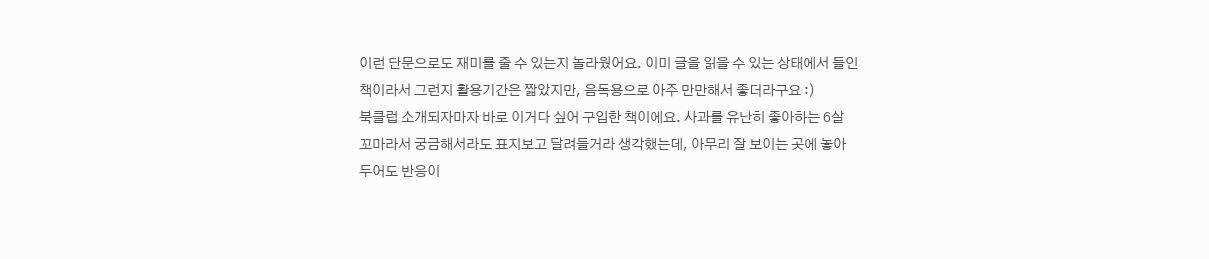이런 단문으로도 재미를 줄 수 있는지 놀라웠어요. 이미 글을 읽을 수 있는 상태에서 들인 책이라서 그런지 활용기간은 짧았지만, 음독용으로 아주 만만해서 좋더라구요 :)
북클럽 소개되자마자 바로 이거다 싶어 구입한 책이에요. 사과를 유난히 좋아하는 6살 꼬마라서 궁금해서라도 표지보고 달려들거라 생각했는데, 아무리 잘 보이는 곳에 놓아두어도 반응이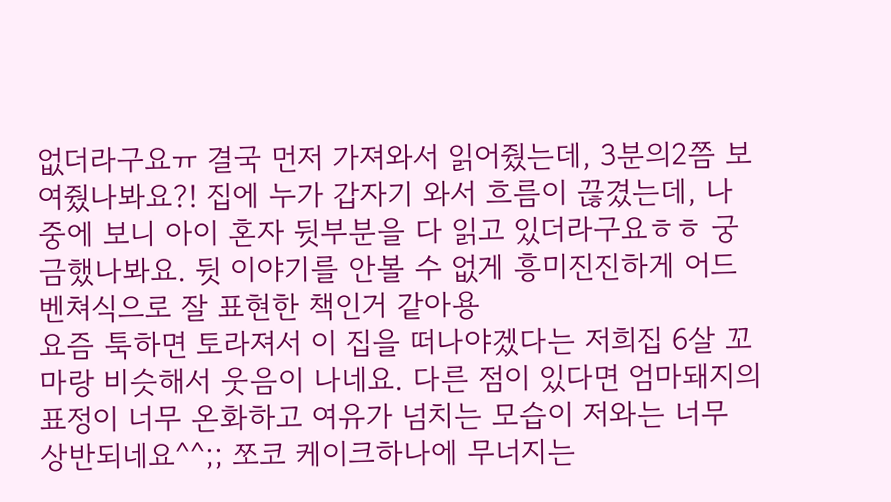없더라구요ㅠ 결국 먼저 가져와서 읽어줬는데, 3분의2쯤 보여줬나봐요?! 집에 누가 갑자기 와서 흐름이 끊겼는데, 나중에 보니 아이 혼자 뒷부분을 다 읽고 있더라구요ㅎㅎ 궁금했나봐요. 뒷 이야기를 안볼 수 없게 흥미진진하게 어드벤쳐식으로 잘 표현한 책인거 같아용
요즘 툭하면 토라져서 이 집을 떠나야겠다는 저희집 6살 꼬마랑 비슷해서 웃음이 나네요. 다른 점이 있다면 엄마돼지의 표정이 너무 온화하고 여유가 넘치는 모습이 저와는 너무 상반되네요^^;; 쪼코 케이크하나에 무너지는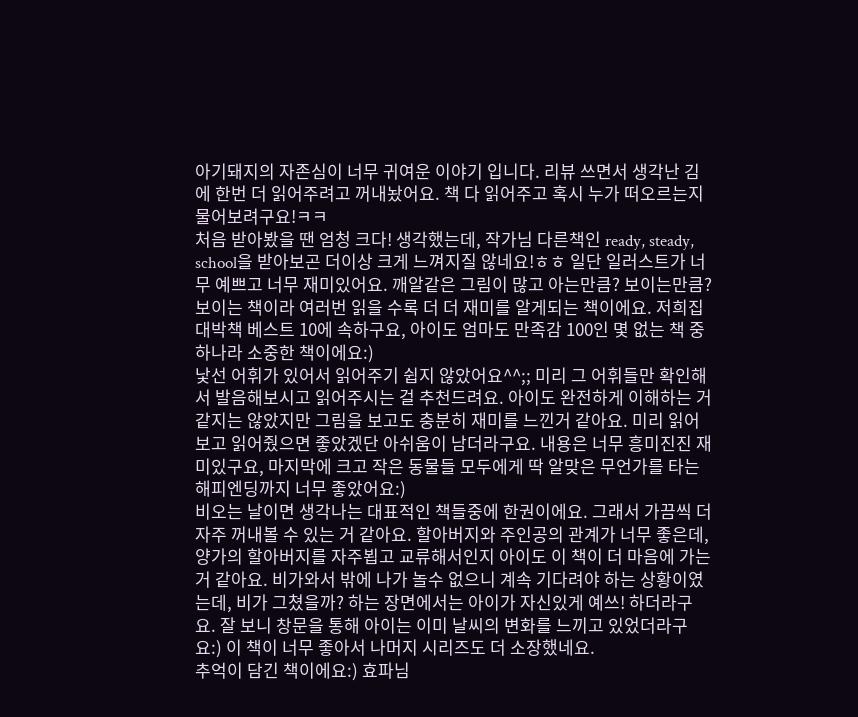아기돼지의 자존심이 너무 귀여운 이야기 입니다. 리뷰 쓰면서 생각난 김에 한번 더 읽어주려고 꺼내놨어요. 책 다 읽어주고 혹시 누가 떠오르는지 물어보려구요!ㅋㅋ
처음 받아봤을 땐 엄청 크다! 생각했는데, 작가님 다른책인 ready, steady, school을 받아보곤 더이상 크게 느껴지질 않네요!ㅎㅎ 일단 일러스트가 너무 예쁘고 너무 재미있어요. 깨알같은 그림이 많고 아는만큼? 보이는만큼? 보이는 책이라 여러번 읽을 수록 더 더 재미를 알게되는 책이에요. 저희집 대박책 베스트 10에 속하구요, 아이도 엄마도 만족감 100인 몇 없는 책 중 하나라 소중한 책이에요:)
낯선 어휘가 있어서 읽어주기 쉽지 않았어요^^;; 미리 그 어휘들만 확인해서 발음해보시고 읽어주시는 걸 추천드려요. 아이도 완전하게 이해하는 거 같지는 않았지만 그림을 보고도 충분히 재미를 느낀거 같아요. 미리 읽어보고 읽어줬으면 좋았겠단 아쉬움이 남더라구요. 내용은 너무 흥미진진 재미있구요, 마지막에 크고 작은 동물들 모두에게 딱 알맞은 무언가를 타는 해피엔딩까지 너무 좋았어요:)
비오는 날이면 생각나는 대표적인 책들중에 한권이에요. 그래서 가끔씩 더 자주 꺼내볼 수 있는 거 같아요. 할아버지와 주인공의 관계가 너무 좋은데, 양가의 할아버지를 자주뵙고 교류해서인지 아이도 이 책이 더 마음에 가는거 같아요. 비가와서 밖에 나가 놀수 없으니 계속 기다려야 하는 상황이였는데, 비가 그쳤을까? 하는 장면에서는 아이가 자신있게 예쓰! 하더라구요. 잘 보니 창문을 통해 아이는 이미 날씨의 변화를 느끼고 있었더라구요:) 이 책이 너무 좋아서 나머지 시리즈도 더 소장했네요.
추억이 담긴 책이에요:) 효파님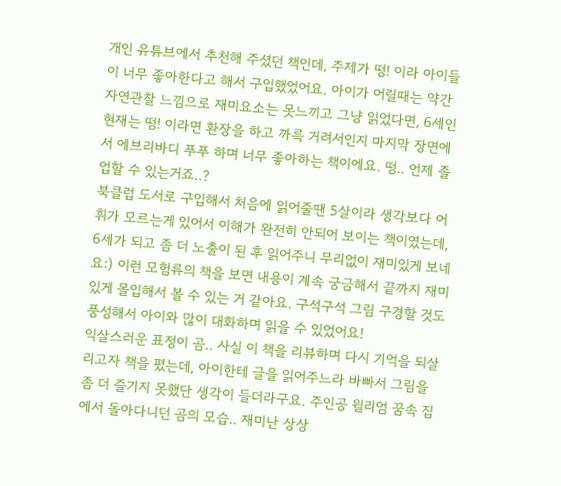개인 유튜브에서 추천해 주셨던 책인데, 주제가 떵! 이라 아이들이 너무 좋아한다고 해서 구입했었어요. 아이가 어릴때는 약간 자연관찰 느낌으로 재미요소는 못느끼고 그냥 읽었다면, 6세인 현재는 떵! 이라면 환장을 하고 까륵 거려서인지 마지막 장면에서 에브리바디 푸푸 하며 너무 좋아하는 책이에요. 떵.. 언제 졸업할 수 있는거죠..?
북클럽 도서로 구입해서 처음에 읽어줄땐 5살이라 생각보다 어휘가 모르는게 있어서 이해가 완전히 안되어 보이는 책이였는데, 6세가 되고 좀 더 노출이 된 후 읽어주니 무리없이 재미있게 보네요:) 이런 모험류의 책을 보면 내용이 계속 궁금해서 끝까지 재미있게 몰입해서 볼 수 있는 거 같아요. 구석구석 그림 구경할 것도 풍성해서 아이와 많이 대화하며 읽을 수 있었어요!
익살스러운 표정이 곰.. 사실 이 책을 리뷰하며 다시 기억을 되살리고자 책을 폈는데, 아이한테 글을 읽어주느라 바빠서 그림을 좀 더 즐기지 못했단 생각이 들더라구요. 주인공 윌리엄 꿈속 집에서 돌아다니던 곰의 모습.. 재미난 상상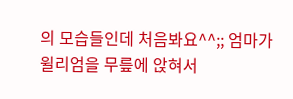의 모습들인데 처음봐요^^;; 엄마가 윌리엄을 무릎에 앉혀서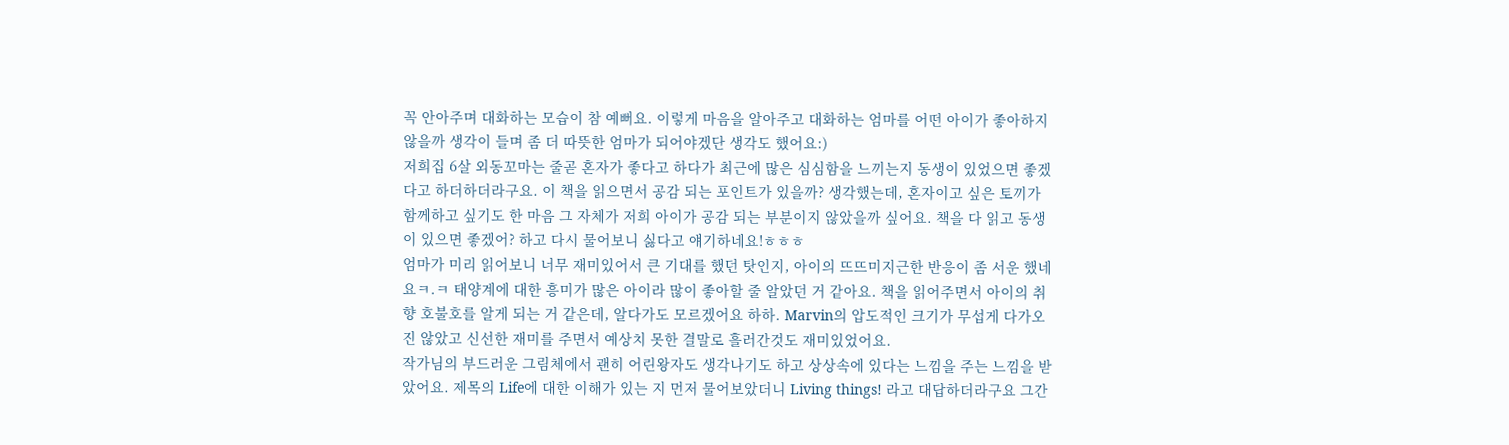꼭 안아주며 대화하는 모습이 참 예뻐요. 이렇게 마음을 알아주고 대화하는 엄마를 어떤 아이가 좋아하지 않을까 생각이 들며 좀 더 따뜻한 엄마가 되어야겠단 생각도 했어요:)
저희집 6살 외동꼬마는 줄곧 혼자가 좋다고 하다가 최근에 많은 심심함을 느끼는지 동생이 있었으면 좋겠다고 하더하더라구요. 이 책을 읽으면서 공감 되는 포인트가 있을까? 생각했는데, 혼자이고 싶은 토끼가 함께하고 싶기도 한 마음 그 자체가 저희 아이가 공감 되는 부분이지 않았을까 싶어요. 책을 다 읽고 동생이 있으면 좋겠어? 하고 다시 물어보니 싫다고 얘기하네요!ㅎㅎㅎ
엄마가 미리 읽어보니 너무 재미있어서 큰 기대를 했던 탓인지, 아이의 뜨뜨미지근한 반응이 좀 서운 했네요ㅋ.ㅋ 태양계에 대한 흥미가 많은 아이라 많이 좋아할 줄 알았던 거 같아요. 책을 읽어주면서 아이의 취향 호불호를 알게 되는 거 같은데, 알다가도 모르겠어요 하하. Marvin의 압도적인 크기가 무섭게 다가오진 않았고 신선한 재미를 주면서 예상치 못한 결말로 흘러간것도 재미있었어요.
작가님의 부드러운 그림체에서 괜히 어린왕자도 생각나기도 하고 상상속에 있다는 느낌을 주는 느낌을 받았어요. 제목의 Life에 대한 이해가 있는 지 먼저 물어보았더니 Living things! 라고 대답하더라구요 그간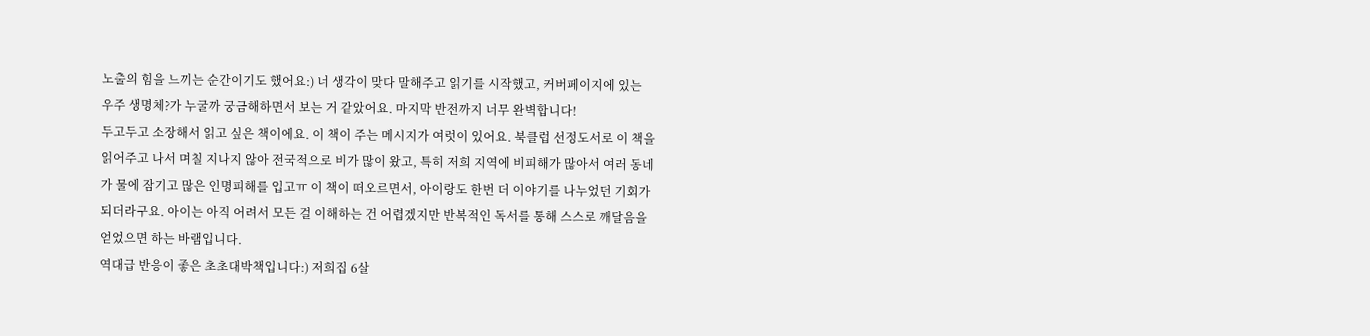노출의 힘을 느끼는 순간이기도 했어요:) 너 생각이 맞다 말해주고 읽기를 시작했고, 커버페이지에 있는 우주 생명체?가 누굴까 궁금해하면서 보는 거 같았어요. 마지막 반전까지 너무 완벽합니다!
두고두고 소장해서 읽고 싶은 책이에요. 이 책이 주는 메시지가 여럿이 있어요. 북클럽 선정도서로 이 책을 읽어주고 나서 며칠 지나지 않아 전국적으로 비가 많이 왔고, 특히 저희 지역에 비피해가 많아서 여러 동네가 물에 잠기고 많은 인명피해를 입고ㅠ 이 책이 떠오르면서, 아이랑도 한번 더 이야기를 나누었던 기회가 되더라구요. 아이는 아직 어려서 모든 걸 이해하는 건 어렵겠지만 반복적인 독서를 통해 스스로 깨달음을 얻었으면 하는 바램입니다.
역대급 반응이 좋은 초초대박책입니다:) 저희집 6살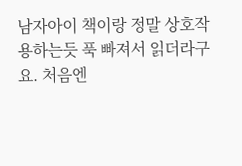남자아이 책이랑 정말 상호작용하는듯 푹 빠져서 읽더라구요. 처음엔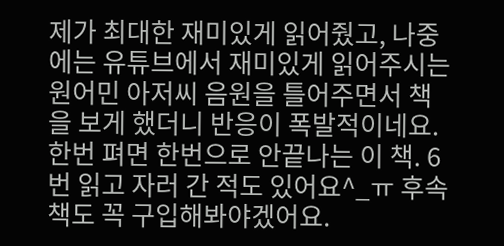제가 최대한 재미있게 읽어줬고, 나중에는 유튜브에서 재미있게 읽어주시는 원어민 아저씨 음원을 틀어주면서 책을 보게 했더니 반응이 폭발적이네요. 한번 펴면 한번으로 안끝나는 이 책. 6번 읽고 자러 간 적도 있어요^_ㅠ 후속책도 꼭 구입해봐야겠어요.